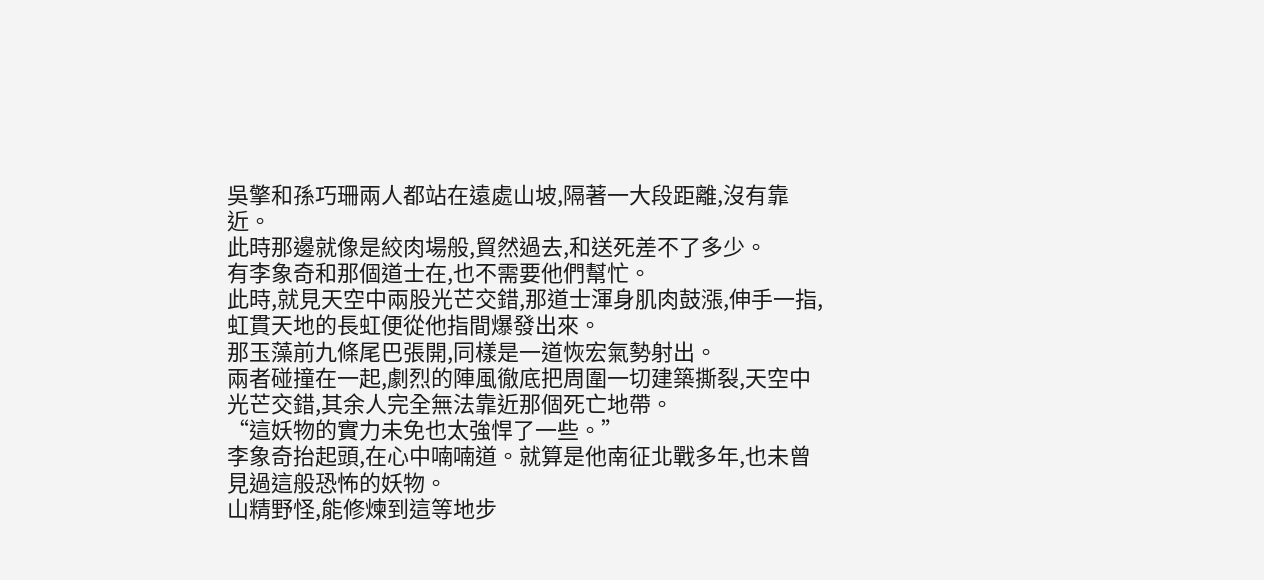吳擎和孫巧珊兩人都站在遠處山坡,隔著一大段距離,沒有靠近。
此時那邊就像是絞肉場般,貿然過去,和送死差不了多少。
有李象奇和那個道士在,也不需要他們幫忙。
此時,就見天空中兩股光芒交錯,那道士渾身肌肉鼓漲,伸手一指,虹貫天地的長虹便從他指間爆發出來。
那玉藻前九條尾巴張開,同樣是一道恢宏氣勢射出。
兩者碰撞在一起,劇烈的陣風徹底把周圍一切建築撕裂,天空中光芒交錯,其余人完全無法靠近那個死亡地帶。
“這妖物的實力未免也太強悍了一些。”
李象奇抬起頭,在心中喃喃道。就算是他南征北戰多年,也未曾見過這般恐怖的妖物。
山精野怪,能修煉到這等地步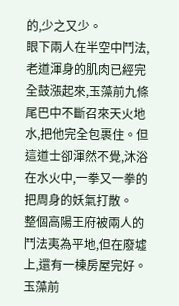的,少之又少。
眼下兩人在半空中鬥法,老道渾身的肌肉已經完全鼓漲起來,玉藻前九條尾巴中不斷召來天火地水,把他完全包裹住。但這道士卻渾然不覺,沐浴在水火中,一拳又一拳的把周身的妖氣打散。
整個高陽王府被兩人的鬥法夷為平地,但在廢墟上,還有一棟房屋完好。
玉藻前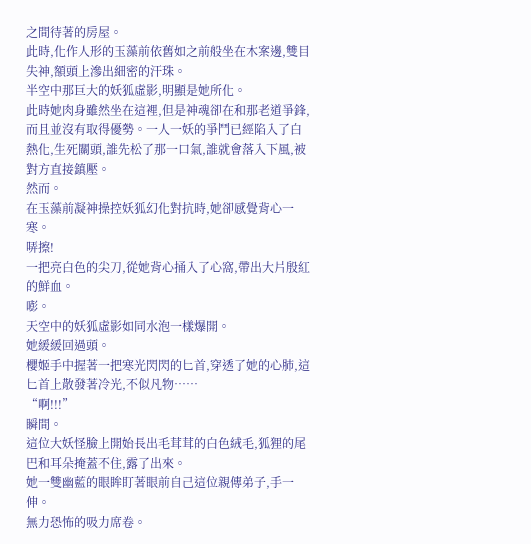之間待著的房屋。
此時,化作人形的玉藻前依舊如之前般坐在木案邊,雙目失神,額頭上滲出細密的汗珠。
半空中那巨大的妖狐虛影,明顯是她所化。
此時她肉身雖然坐在這裡,但是神魂卻在和那老道爭鋒,而且並沒有取得優勢。一人一妖的爭鬥已經陷入了白熱化,生死關頭,誰先松了那一口氣,誰就會落入下風,被對方直接鎮壓。
然而。
在玉藻前凝神操控妖狐幻化對抗時,她卻感覺背心一寒。
哢擦!
一把亮白色的尖刀,從她背心捅入了心窩,帶出大片殷紅的鮮血。
嘭。
天空中的妖狐虛影如同水泡一樣爆開。
她緩緩回過頭。
櫻姬手中握著一把寒光閃閃的匕首,穿透了她的心肺,這匕首上散發著冷光,不似凡物……
“啊!!!”
瞬間。
這位大妖怪臉上開始長出毛茸茸的白色絨毛,狐狸的尾巴和耳朵掩蓋不住,露了出來。
她一雙幽藍的眼眸盯著眼前自己這位親傳弟子,手一伸。
無力恐怖的吸力席卷。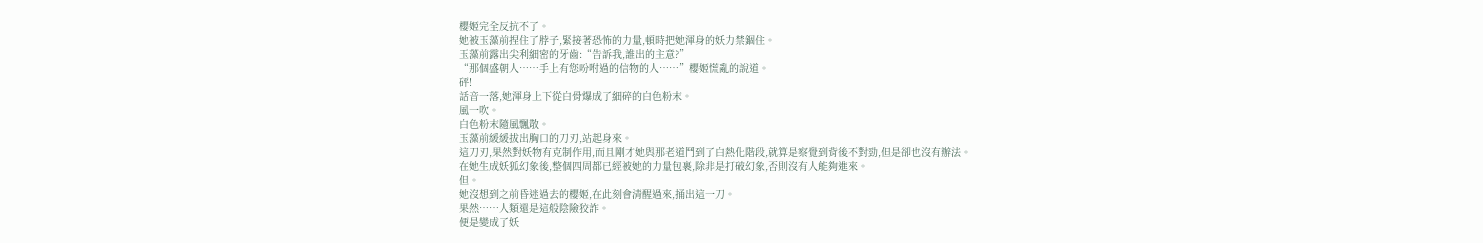櫻姬完全反抗不了。
她被玉藻前捏住了脖子,緊接著恐怖的力量,頓時把她渾身的妖力禁錮住。
玉藻前露出尖利細密的牙齒:“告訴我,誰出的主意?”
“那個盛朝人……手上有您吩咐過的信物的人……”櫻姬慌亂的說道。
砰!
話音一落,她渾身上下從白骨爆成了細碎的白色粉末。
風一吹。
白色粉末隨風飄散。
玉藻前緩緩拔出胸口的刀刃,站起身來。
這刀刃,果然對妖物有克制作用,而且剛才她與那老道鬥到了白熱化階段,就算是察覺到背後不對勁,但是卻也沒有辦法。
在她生成妖狐幻象後,整個四周都已經被她的力量包裹,除非是打破幻象,否則沒有人能夠進來。
但。
她沒想到之前昏迷過去的櫻姬,在此刻會清醒過來,捅出這一刀。
果然……人類還是這般陰險狡詐。
便是變成了妖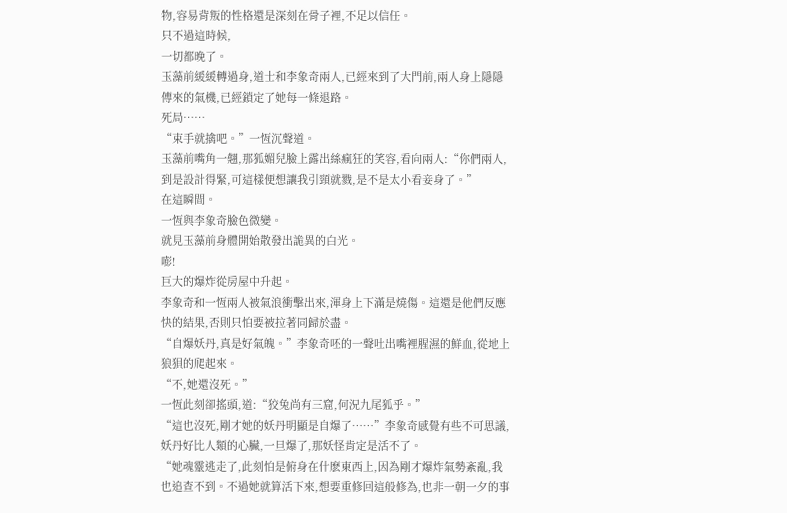物,容易背叛的性格還是深刻在骨子裡,不足以信任。
只不過這時候,
一切都晚了。
玉藻前緩緩轉過身,道士和李象奇兩人,已經來到了大門前,兩人身上隱隱傳來的氣機,已經鎖定了她每一條退路。
死局……
“束手就擒吧。”一恆沉聲道。
玉藻前嘴角一翹,那狐媚兒臉上露出絲瘋狂的笑容,看向兩人:“你們兩人,到是設計得緊,可這樣便想讓我引頸就戮,是不是太小看妾身了。”
在這瞬間。
一恆與李象奇臉色微變。
就見玉藻前身體開始散發出詭異的白光。
嘭!
巨大的爆炸從房屋中升起。
李象奇和一恆兩人被氣浪衝擊出來,渾身上下滿是燒傷。這還是他們反應快的結果,否則只怕要被拉著同歸於盡。
“自爆妖丹,真是好氣魄。”李象奇呸的一聲吐出嘴裡腥濕的鮮血,從地上狼狽的爬起來。
“不,她還沒死。”
一恆此刻卻搖頭,道:“狡兔尚有三窟,何況九尾狐乎。”
“這也沒死,剛才她的妖丹明顯是自爆了……”李象奇感覺有些不可思議,妖丹好比人類的心臟,一旦爆了,那妖怪肯定是活不了。
“她魂靈逃走了,此刻怕是俯身在什麽東西上,因為剛才爆炸氣勢紊亂,我也追查不到。不過她就算活下來,想要重修回這般修為,也非一朝一夕的事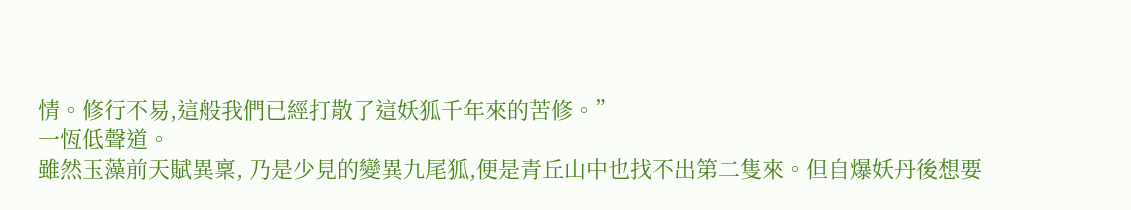情。修行不易,這般我們已經打散了這妖狐千年來的苦修。”
一恆低聲道。
雖然玉藻前天賦異稟, 乃是少見的變異九尾狐,便是青丘山中也找不出第二隻來。但自爆妖丹後想要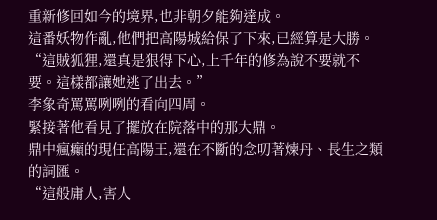重新修回如今的境界,也非朝夕能夠達成。
這番妖物作亂,他們把高陽城給保了下來,已經算是大勝。
“這賊狐狸,還真是狠得下心,上千年的修為說不要就不要。這樣都讓她逃了出去。”
李象奇罵罵咧咧的看向四周。
緊接著他看見了擺放在院落中的那大鼎。
鼎中瘋癲的現任高陽王,還在不斷的念叨著煉丹、長生之類的詞匯。
“這般庸人,害人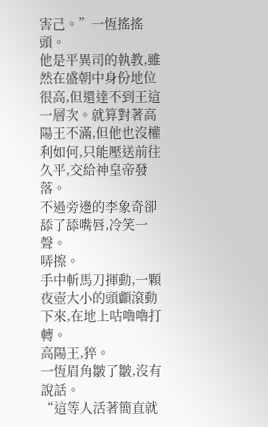害己。”一恆搖搖頭。
他是平異司的執教,雖然在盛朝中身份地位很高,但還達不到王這一層次。就算對著高陽王不滿,但他也沒權利如何,只能壓送前往久平,交給神皇帝發落。
不過旁邊的李象奇卻舔了舔嘴唇,冷笑一聲。
哢擦。
手中斬馬刀揮動,一顆夜壺大小的頭顱滾動下來,在地上咕嚕嚕打轉。
高陽王,猝。
一恆眉角皺了皺,沒有說話。
“這等人活著簡直就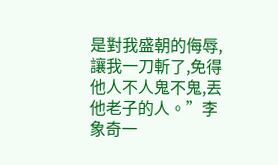是對我盛朝的侮辱,讓我一刀斬了,免得他人不人鬼不鬼,丟他老子的人。”李象奇一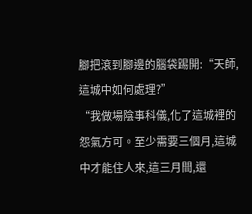腳把滾到腳邊的腦袋踢開:“天師,這城中如何處理?”
“我做場陰事科儀,化了這城裡的怨氣方可。至少需要三個月,這城中才能住人來,這三月間,還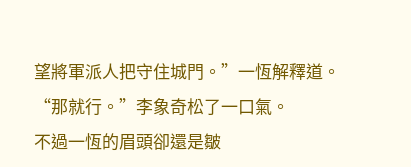望將軍派人把守住城門。”一恆解釋道。
“那就行。”李象奇松了一口氣。
不過一恆的眉頭卻還是皺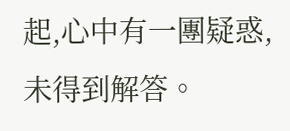起,心中有一團疑惑,未得到解答。